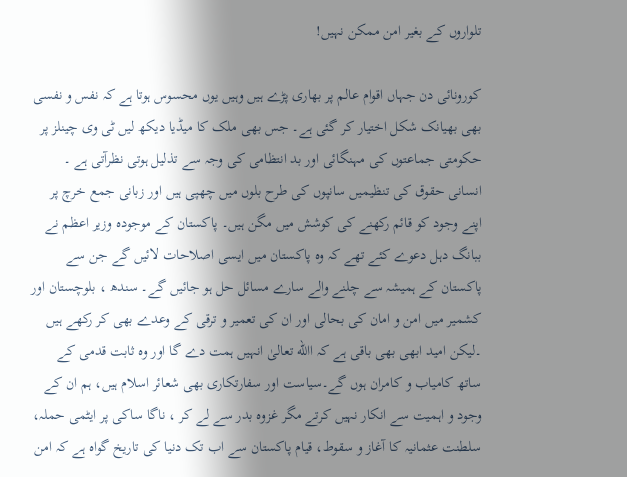تلواروں کے بغیر امن ممکن نہیں!

کورونائی دن جہاں اقوام عالم پر بھاری پڑے ہیں وہیں یوں محسوس ہوتا ہے کہ نفس و نفسی بھی بھیانک شکل اختیار کر گئی ہے۔ جس بھی ملک کا میڈیا دیکھ لیں ٹی وی چینلز پر حکومتی جماعتوں کی مہنگائی اور بد انتظامی کی وجہ سے تذلیل ہوتی نظرآتی ہے ۔ انسانی حقوق کی تنظیمیں سانپوں کی طرح بلوں میں چھپی ہیں اور زبانی جمع خرچ پر اپنے وجود کو قائم رکھنے کی کوشش میں مگن ہیں۔ پاکستان کے موجودہ وزیر اعظم نے ببانگ دہل دعوے کئے تھے کہ وہ پاکستان میں ایسی اصلاحات لائیں گے جن سے پاکستان کے ہمیشہ سے چلنے والے سارے مسائل حل ہو جائیں گے۔ سندھ ، بلوچستان اور کشمیر میں امن و امان کی بحالی اور ان کی تعمیر و ترقی کے وعدے بھی کر رکھے ہیں ۔لیکن امید ابھی بھی باقی ہے کہ االله تعالیٰ انہیں ہمت دے گا اور وہ ثابت قدمی کے ساتھ کامیاب و کامران ہوں گے۔سیاست اور سفارتکاری بھی شعائر اسلام ہیں، ہم ان کے وجود و اہمیت سے انکار نہیں کرتے مگر غزوہ بدر سے لے کر ، ناگا ساکی پر ایٹمی حملہ، سلطنت عثمانیہ کا آغاز و سقوط، قیام پاکستان سے اب تک دنیا کی تاریخ گواہ ہے کہ امن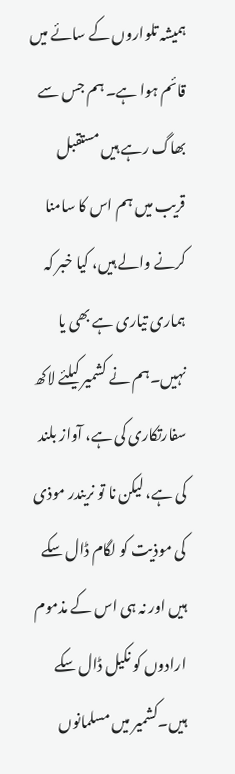ہمیشہ تلواروں کے سائے میں قائم ہوا ہے۔ ہم جس سے بھاگ رہے ہیں مستقبل قریب میں ہم اس کا سامنا کرنے والے ہیں، کیا خبر کہ ہماری تیاری ہے بھی یا نہیں۔ہم نے کشمیر کیلئے لاکھ سفارتکاری کی ہے، آواز بلند کی ہے، لیکن نا تو نریندر موذی کی موذیت کو لگام ڈال سکے ہیں اور نہ ہی اس کے مذموم ارادوں کو نکیل ڈال سکے ہیں۔کشمیر میں مسلمانوں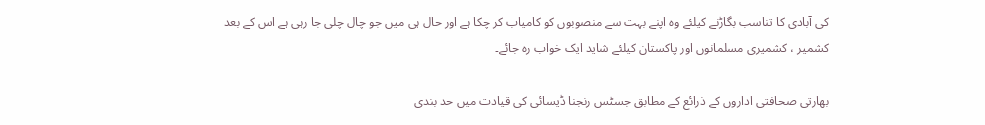کی آبادی کا تناسب بگاڑنے کیلئے وہ اپنے بہت سے منصوبوں کو کامیاب کر چکا ہے اور حال ہی میں جو چال چلی جا رہی ہے اس کے بعد کشمیر ، کشمیری مسلمانوں اور پاکستان کیلئے شاید ایک خواب رہ جائے۔

بھارتی صحافتی اداروں کے ذرائع کے مطابق جسٹس رنجنا ڈیسائی کی قیادت میں حد بندی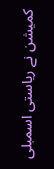کمیشن نے ریاستی اسمبلی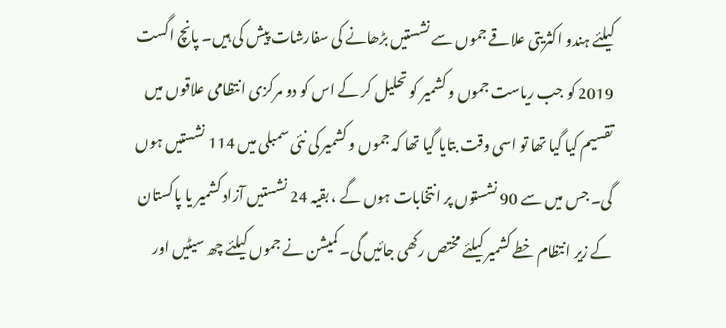کیلئے ہندو اکثریتی علاقے جموں سے نشستیں بڑھانے کی سفارشات پیش کی ہیں۔ پانچ اگست 2019 کو جب ریاست جموں و کشمیر کو تحلیل کر کے اس کو دو مرکزی انتظامی علاقوں میں تقسیم کیا گیا تھا تو اسی وقت بتایا گیا تھا کہ جموں و کشمیر کی نئی سمبلی میں 114 نشستیں ہوں گی۔ جس میں سے 90 نشستوں پر انتخابات ہوں گے ، بقیہ 24 نشستیں آزاد کشمیر یا پاکستان کے زیر انتظام خطے کشمیر کیلئے مختص رکھی جائیں گی۔ کمیشن نے جموں کیلئے چھ سیٹیں اور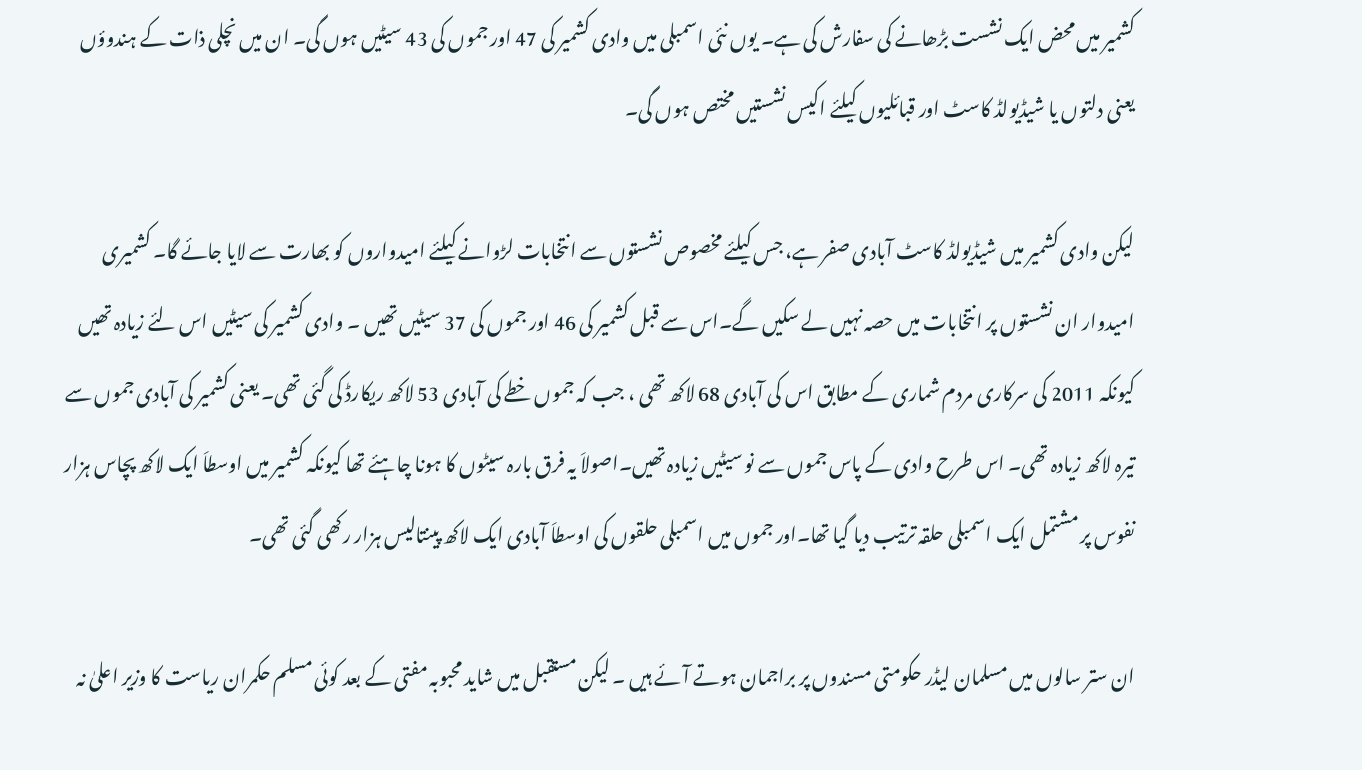کشمیر میں محض ایک نشست بڑھانے کی سفارش کی ہے۔ یوں نئی اسمبلی میں وادی کشمیر کی 47 اور جموں کی 43 سیٹیں ہوں گی۔ ان میں نچلی ذات کے ہندوؤں یعنی دلتوں یا شیڈیولڈ کاسٹ اور قبائلیوں کیلئے اکیس نشستیں مختص ہوں گی۔

لیکن وادی کشمیر میں شیڈیولڈ کاسٹ آبادی صفر ہے، جس کیلئے مخصوص نشستوں سے انتخابات لڑوانے کیلئے امیدواروں کو بھارت سے لایا جائے گا۔ کشمیری امیدوار ان نشستوں پر انتخابات میں حصہ نہیں لے سکیں گے۔اس سے قبل کشمیر کی 46 اور جموں کی 37 سیٹیں تھیں ۔ وادی کشمیر کی سیٹیں اس لئے زیادہ تھیں کیونکہ 2011 کی سرکاری مردم شماری کے مطابق اس کی آبادی 68 لاکھ تھی ، جب کہ جموں خطے کی آبادی 53 لاکھ ریکارڈ کی گئی تھی۔ یعنی کشمیر کی آبادی جموں سے تیرہ لاکھ زیادہ تھی۔ اس طرح وادی کے پاس جموں سے نو سیٹیں زیادہ تھیں۔اصولاَ یہ فرق بارہ سیٹوں کا ہونا چاہئے تھا کیونکہ کشمیر میں اوسطاَ ایک لاکھ پچاس ہزار نفوس پر مشتمل ایک اسمبلی حلقہ ترتیب دیا گیا تھا۔اور جموں میں اسمبلی حلقوں کی اوسطاَ آبادی ایک لاکھ پینتالیس ہزار رکھی گئی تھی۔

ان ستر سالوں میں مسلمان لیڈر حکومتی مسندوں پر براجمان ہوتے آئے ہیں ۔ لیکن مستقبل میں شاید محبوبہ مفتی کے بعد کوئی مسلم حکمران ریاست کا وزیر اعلیٰ نہ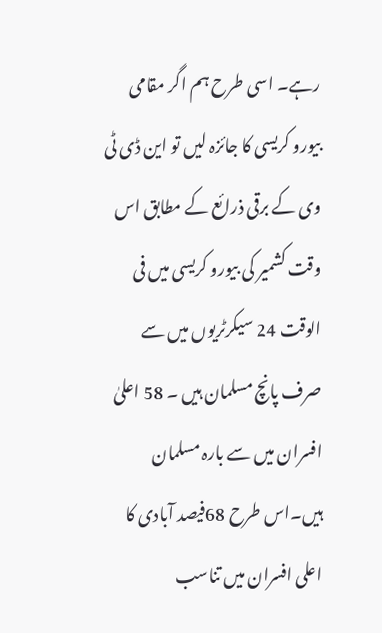رہے۔ اسی طرح ہم اگر مقامی بیورو کریسی کا جائزہ لیں تو این ڈی ٹی وی کے برقی ذرائع کے مطابق اس وقت کشمیر کی بیورو کریسی میں فی الوقت 24 سیکرٹریوں میں سے صرف پانچ مسلمان ہیں ۔ 58 اعلیٰ افسران میں سے بارہ مسلمان ہیں۔اس طرح 68فیصد آبادی کا اعلی افسران میں تناسب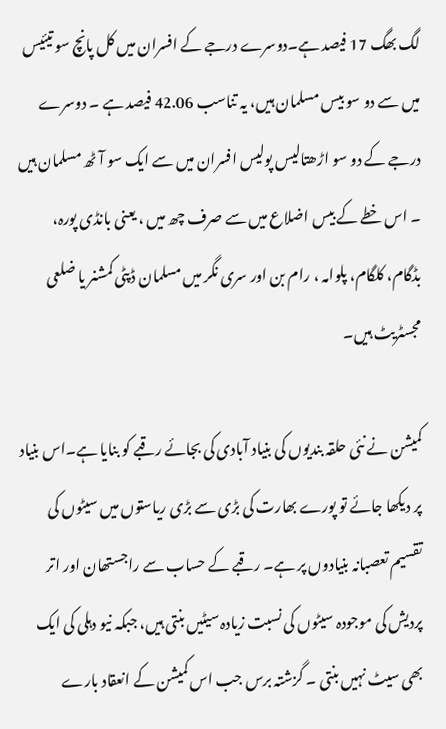لگ بھگ 17 فیصد ہے۔دوسرے درجے کے افسران میں کل پانچ سو تیئیس میں سے دو سو بیس مسلمان ہیں، یہ تناسب 42.06 فیصد ہے ۔ دوسرے درجے کے دو سو اڑھتالیس پولیس افسران میں سے ایک سو آٹھ مسلمان ہیں ۔ اس خطے کے بیس اضلاع میں سے صرف چھ میں ، یعنی بانڈی پورہ، بڈگام، کلگام، پلوامہ ، رام بن اور سری نگر میں مسلمان ڈپٹی کمشنر یا ضلعی مجسٹریٹ ہیں۔

کمیشن نے نئی حلقہ بندیوں کی بنیاد آبادی کی بجائے رقبے کو بنایا ہے۔اس بنیاد پر دیکھا جائے تو پورے بھارت کی بڑی سے بڑی ریاستوں میں سیٹوں کی تقسیم تعصبانہ بنیادوں پر ہے۔ رقبے کے حساب سے راجستھان اور اتر پردیش کی موجودہ سیٹوں کی نسبت زیادہ سیٹیں بنتی ہیں، جبکہ نیو دہلی کی ایک بھی سیٹ نہیں بنتی ۔ گزشتہ برس جب اس کمیشن کے انعقاد بارے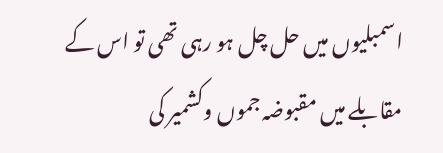اسمبلیوں میں حل چل ہو رہی تھی تو اس کے مقابلے میں مقبوضہ جموں وکشمیر کی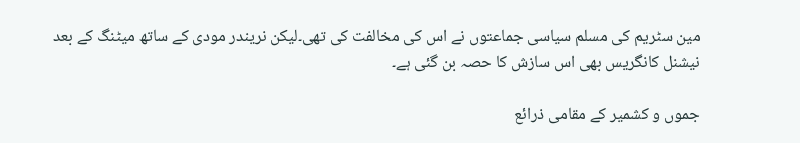مین سٹریم کی مسلم سیاسی جماعتوں نے اس کی مخالفت کی تھی۔لیکن نریندر مودی کے ساتھ میٹنگ کے بعد نیشنل کانگریس بھی اس سازش کا حصہ بن گئی ہے۔

جموں و کشمیر کے مقامی ذرائع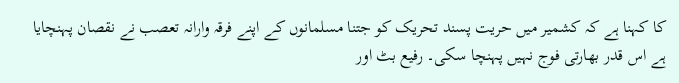کا کہنا ہے کہ کشمیر میں حریت پسند تحریک کو جتنا مسلمانوں کے اپنے فرقہ وارانہ تعصب نے نقصان پہنچایا ہے اس قدر بھارتی فوج نہیں پہنچا سکی۔ رفیع بٹ اور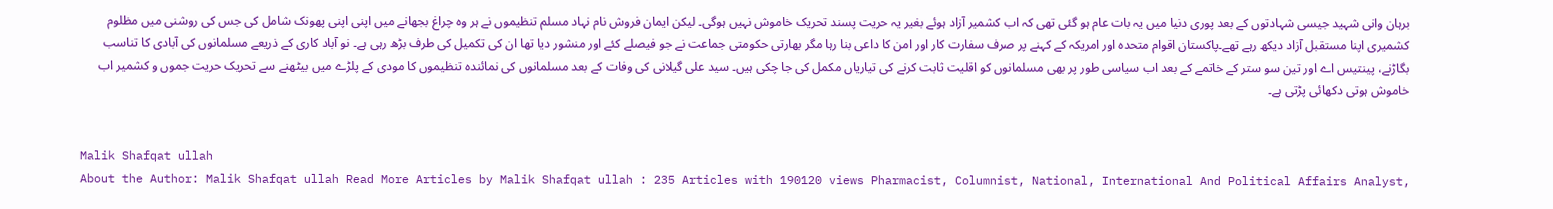برہان وانی شہید جیسی شہادتوں کے بعد پوری دنیا میں یہ بات عام ہو گئی تھی کہ اب کشمیر آزاد ہوئے بغیر یہ حریت پسند تحریک خاموش نہیں ہوگی۔ لیکن ایمان فروش نام نہاد مسلم تنظیموں نے ہر وہ چراغ بجھانے میں اپنی اپنی پھونک شامل کی جس کی روشنی میں مظلوم کشمیری اپنا مستقبل آزاد دیکھ رہے تھے۔پاکستان اقوام متحدہ اور امریکہ کے کہنے پر صرف سفارت کار اور امن کا داعی بنا رہا مگر بھارتی حکومتی جماعت نے جو فیصلے کئے اور منشور دیا تھا ان کی تکمیل کی طرف بڑھ رہی ہے۔ نو آباد کاری کے ذریعے مسلمانوں کی آبادی کا تناسب بگاڑنے، پینتیس اے اور تین سو ستر کے خاتمے کے بعد اب سیاسی طور پر بھی مسلمانوں کو اقلیت ثابت کرنے کی تیاریاں مکمل کی جا چکی ہیں۔ سید علی گیلانی کی وفات کے بعد مسلمانوں کی نمائندہ تنظیموں کا مودی کے پلڑے میں بیٹھنے سے تحریک حریت جموں و کشمیر اب خاموش ہوتی دکھائی پڑتی ہے۔


Malik Shafqat ullah
About the Author: Malik Shafqat ullah Read More Articles by Malik Shafqat ullah : 235 Articles with 190120 views Pharmacist, Columnist, National, International And Political Affairs Analyst,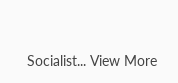Socialist... View More